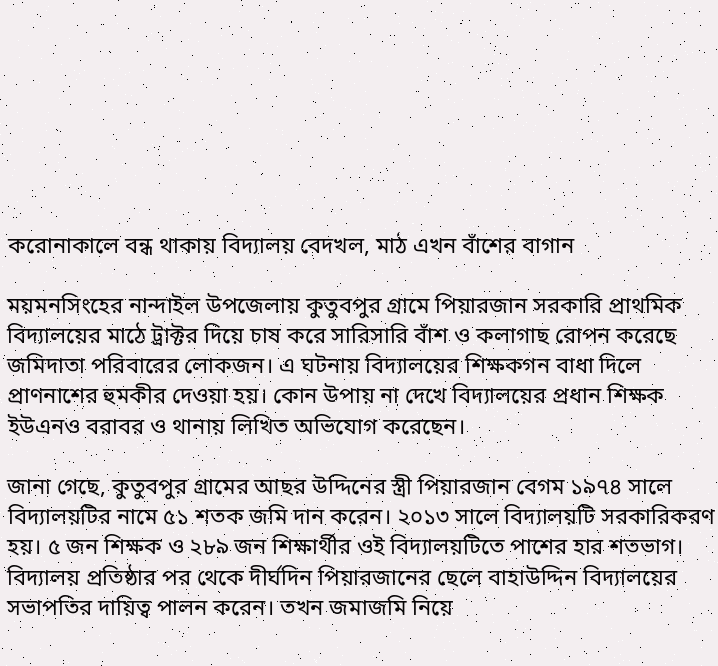করোনাকালে বন্ধ থাকায় বিদ্যালয় বেদখল, মাঠ এখন বাঁশের বাগান

ময়মনসিংহের নান্দাইল উপজেলায় কুতুবপুর গ্রামে পিয়ারজান সরকারি প্রাথমিক বিদ্যালয়ের মাঠে ট্রাক্টর দিয়ে চাষ করে সারিসারি বাঁশ ও কলাগাছ রোপন করেছে জমিদাতা পরিবারের লোকজন। এ ঘটনায় বিদ্যালয়ের শিক্ষকগন বাধা দিলে প্রাণনাশের হুমকীর দেওয়া হয়। কোন উপায় না দেখে বিদ্যালয়ের প্রধান শিক্ষক ইউএনও বরাবর ও থানায় লিখিত অভিযোগ করেছেন।

জানা গেছে, কুতুবপুর গ্রামের আছর উদ্দিনের স্ত্রী পিয়ারজান বেগম ১৯৭৪ সালে বিদ্যালয়টির নামে ৫১ শতক জমি দান করেন। ২০১৩ সালে বিদ্যালয়টি সরকারিকরণ হয়। ৫ জন শিক্ষক ও ২৮৯ জন শিক্ষার্থীর ওই বিদ্যালয়টিতে পাশের হার শতভাগ। বিদ্যালয় প্রতিষ্ঠার পর থেকে দীর্ঘদিন পিয়ারজানের ছেলে বাহাউদ্দিন বিদ্যালয়ের সভাপতির দায়িত্ব পালন করেন। তখন জমাজমি নিয়ে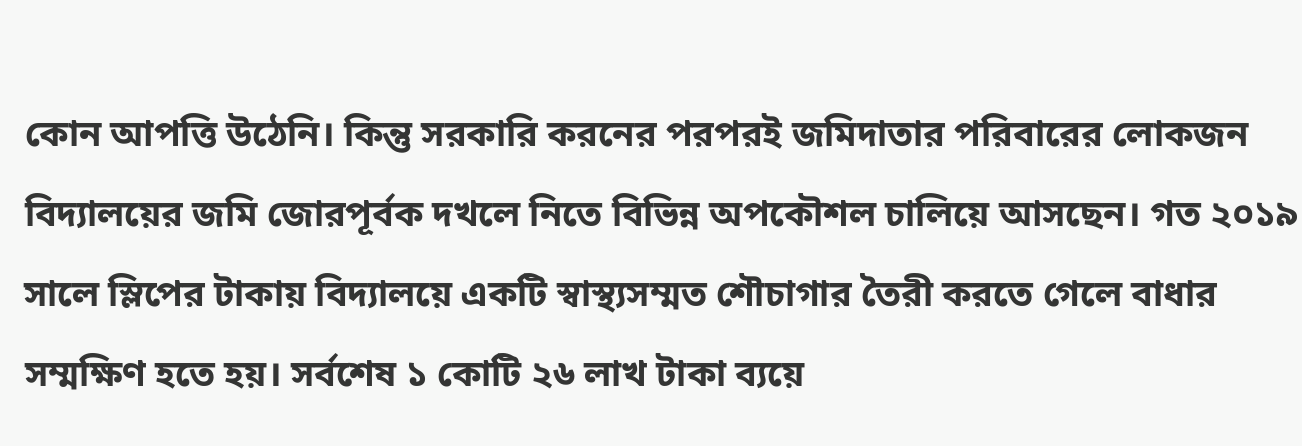কোন আপত্তি উঠেনি। কিন্তু সরকারি করনের পরপরই জমিদাতার পরিবারের লোকজন বিদ্যালয়ের জমি জোরপূর্বক দখলে নিতে বিভিন্ন অপকৌশল চালিয়ে আসছেন। গত ২০১৯ সালে স্লিপের টাকায় বিদ্যালয়ে একটি স্বাস্থ্যসম্মত শৌচাগার তৈরী করতে গেলে বাধার সম্মক্ষিণ হতে হয়। সর্বশেষ ১ কোটি ২৬ লাখ টাকা ব্যয়ে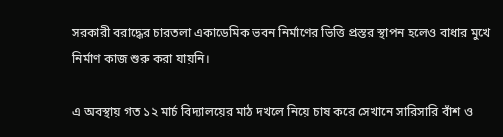সরকারী বরাদ্ধের চারতলা একাডেমিক ভবন নির্মাণের ভিত্তি প্রস্তর স্থাপন হলেও বাধার মুখে নির্মাণ কাজ শুরু করা যায়নি।

এ অবস্থায় গত ১২ মার্চ বিদ্যালয়ের মাঠ দখলে নিয়ে চাষ করে সেখানে সারিসারি বাঁশ ও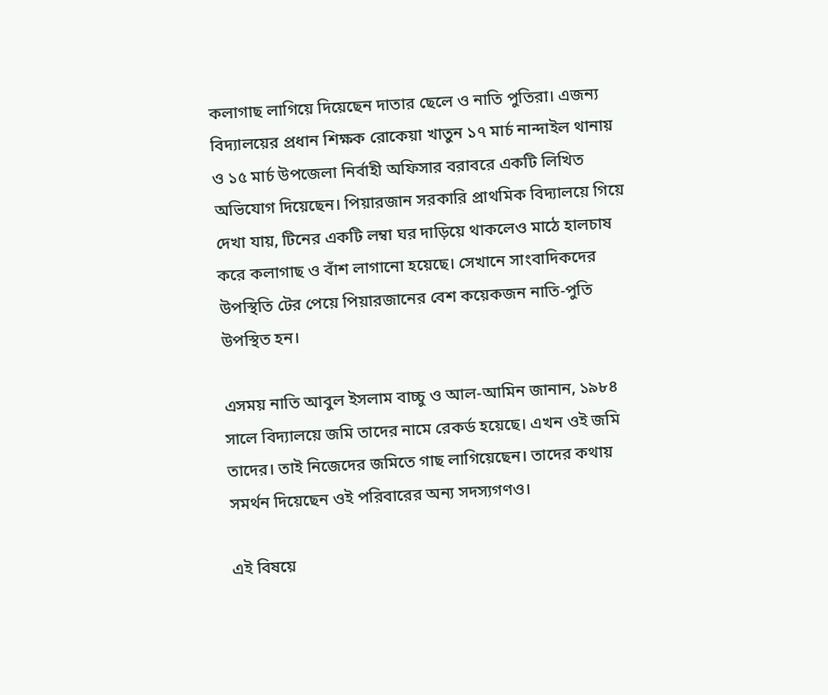কলাগাছ লাগিয়ে দিয়েছেন দাতার ছেলে ও নাতি পুতিরা। এজন্য বিদ্যালয়ের প্রধান শিক্ষক রোকেয়া খাতুন ১৭ মার্চ নান্দাইল থানায় ও ১৫ মার্চ উপজেলা নির্বাহী অফিসার বরাবরে একটি লিখিত অভিযোগ দিয়েছেন। পিয়ারজান সরকারি প্রাথমিক বিদ্যালয়ে গিয়ে দেখা যায়, টিনের একটি লম্বা ঘর দাড়িয়ে থাকলেও মাঠে হালচাষ করে কলাগাছ ও বাঁশ লাগানো হয়েছে। সেখানে সাংবাদিকদের উপস্থিতি টের পেয়ে পিয়ারজানের বেশ কয়েকজন নাতি-পুতি উপস্থিত হন।

এসময় নাতি আবুল ইসলাম বাচ্চু ও আল-আমিন জানান, ১৯৮৪ সালে বিদ্যালয়ে জমি তাদের নামে রেকর্ড হয়েছে। এখন ওই জমি তাদের। তাই নিজেদের জমিতে গাছ লাগিয়েছেন। তাদের কথায় সমর্থন দিয়েছেন ওই পরিবারের অন্য সদস্যগণও।

এই বিষয়ে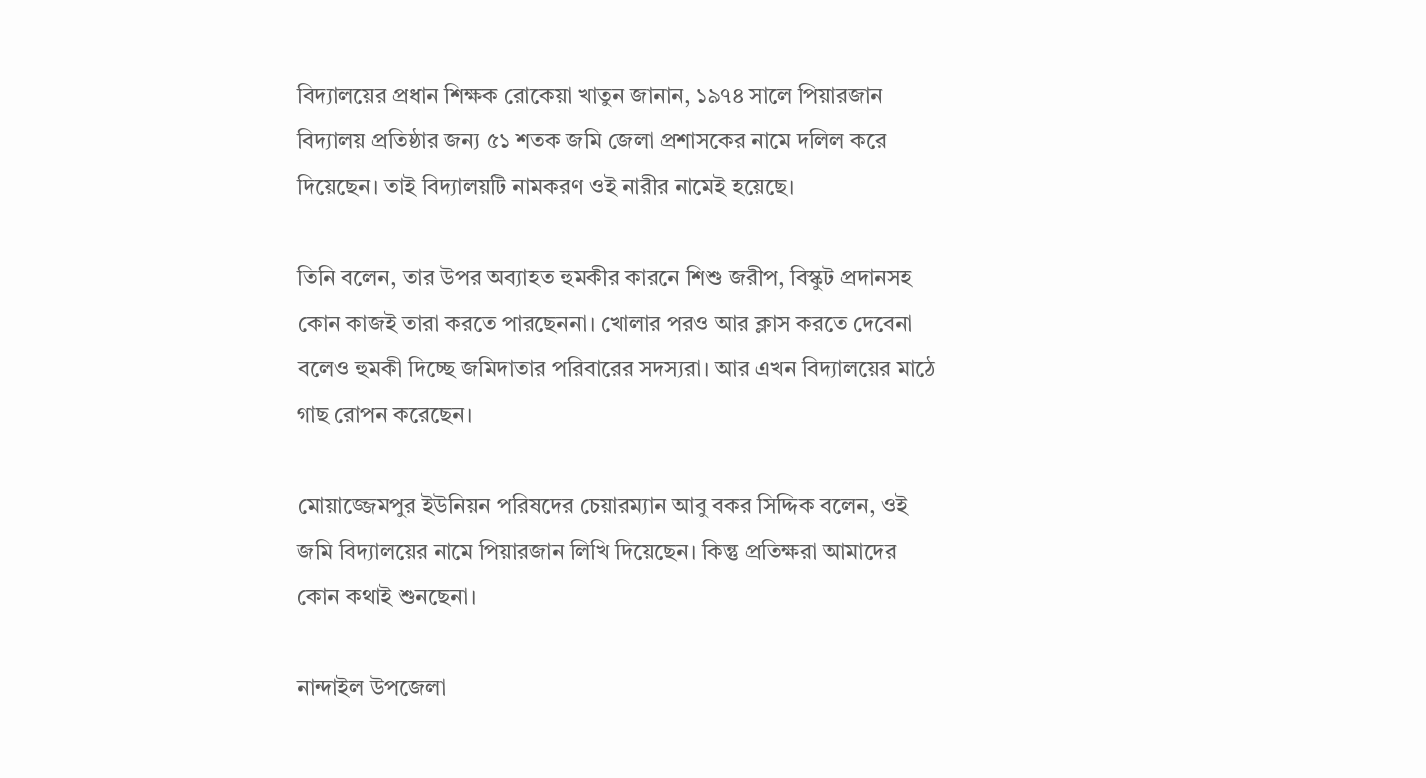বিদ্যালয়ের প্রধান শিক্ষক রোকেয়া খাতুন জানান, ১৯৭৪ সালে পিয়ারজান বিদ্যালয় প্রতিষ্ঠার জন্য ৫১ শতক জমি জেলা প্রশাসকের নামে দলিল করে দিয়েছেন। তাই বিদ্যালয়টি নামকরণ ওই নারীর নামেই হয়েছে।

তিনি বলেন, তার উপর অব্যাহত হুমকীর কারনে শিশু জরীপ, বিস্কুট প্রদানসহ কোন কাজই তারা করতে পারছেননা। খোলার পরও আর ক্লাস করতে দেবেনা বলেও হুমকী দিচ্ছে জমিদাতার পরিবারের সদস্যরা। আর এখন বিদ্যালয়ের মাঠে গাছ রোপন করেছেন।

মোয়াজ্জেমপুর ইউনিয়ন পরিষদের চেয়ারম্যান আবু বকর সিদ্দিক বলেন, ওই জমি বিদ্যালয়ের নামে পিয়ারজান লিখি দিয়েছেন। কিন্তু প্রতিক্ষরা আমাদের কোন কথাই শুনছেনা।

নান্দাইল উপজেলা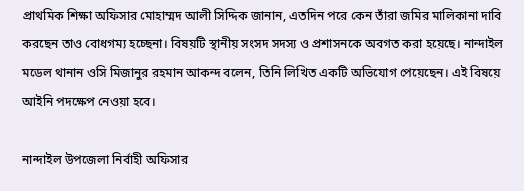প্রাথমিক শিক্ষা অফিসার মোহাম্মদ আলী সিদ্দিক জানান, এতদিন পরে কেন তাঁরা জমির মালিকানা দাবি করছেন তাও বোধগম্য হচ্ছেনা। বিষয়টি স্থানীয় সংসদ সদস্য ও প্রশাসনকে অবগত করা হয়েছে। নান্দাইল মডেল থানান ওসি মিজানুর রহমান আকন্দ বলেন, তিনি লিখিত একটি অভিযোগ পেয়েছেন। এই বিষয়ে আইনি পদক্ষেপ নেওয়া হবে।

নান্দাইল উপজেলা নির্বাহী অফিসার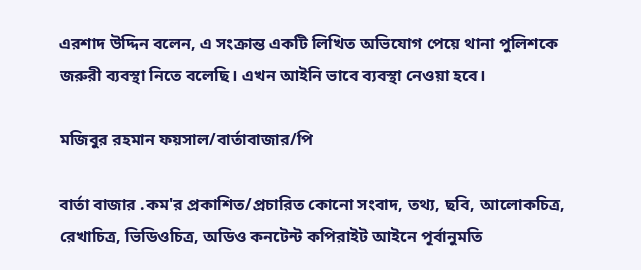এরশাদ উদ্দিন বলেন, এ সংক্রান্ত একটি লিখিত অভিযোগ পেয়ে থানা পুলিশকে জরুরী ব্যবস্থা নিতে বলেছি। এখন আইনি ভাবে ব্যবস্থা নেওয়া হবে।

মজিবুর রহমান ফয়সাল/বার্তাবাজার/পি

বার্তা বাজার .কম'র প্রকাশিত/প্রচারিত কোনো সংবাদ, তথ্য, ছবি, আলোকচিত্র, রেখাচিত্র, ভিডিওচিত্র, অডিও কনটেন্ট কপিরাইট আইনে পূর্বানুমতি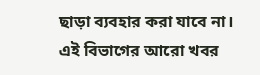ছাড়া ব্যবহার করা যাবে না।
এই বিভাগের আরো খবর